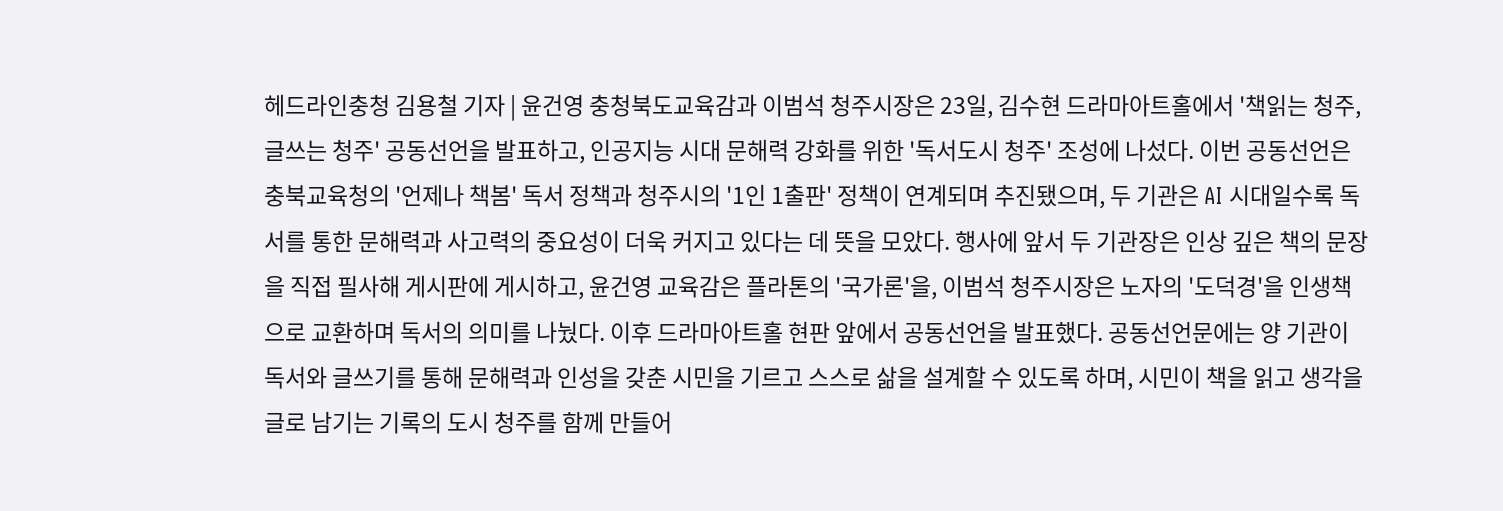헤드라인충청 김용철 기자 | 윤건영 충청북도교육감과 이범석 청주시장은 23일, 김수현 드라마아트홀에서 '책읽는 청주, 글쓰는 청주' 공동선언을 발표하고, 인공지능 시대 문해력 강화를 위한 '독서도시 청주' 조성에 나섰다. 이번 공동선언은 충북교육청의 '언제나 책봄' 독서 정책과 청주시의 '1인 1출판' 정책이 연계되며 추진됐으며, 두 기관은 AI 시대일수록 독서를 통한 문해력과 사고력의 중요성이 더욱 커지고 있다는 데 뜻을 모았다. 행사에 앞서 두 기관장은 인상 깊은 책의 문장을 직접 필사해 게시판에 게시하고, 윤건영 교육감은 플라톤의 '국가론'을, 이범석 청주시장은 노자의 '도덕경'을 인생책으로 교환하며 독서의 의미를 나눴다. 이후 드라마아트홀 현판 앞에서 공동선언을 발표했다. 공동선언문에는 양 기관이 독서와 글쓰기를 통해 문해력과 인성을 갖춘 시민을 기르고 스스로 삶을 설계할 수 있도록 하며, 시민이 책을 읽고 생각을 글로 남기는 기록의 도시 청주를 함께 만들어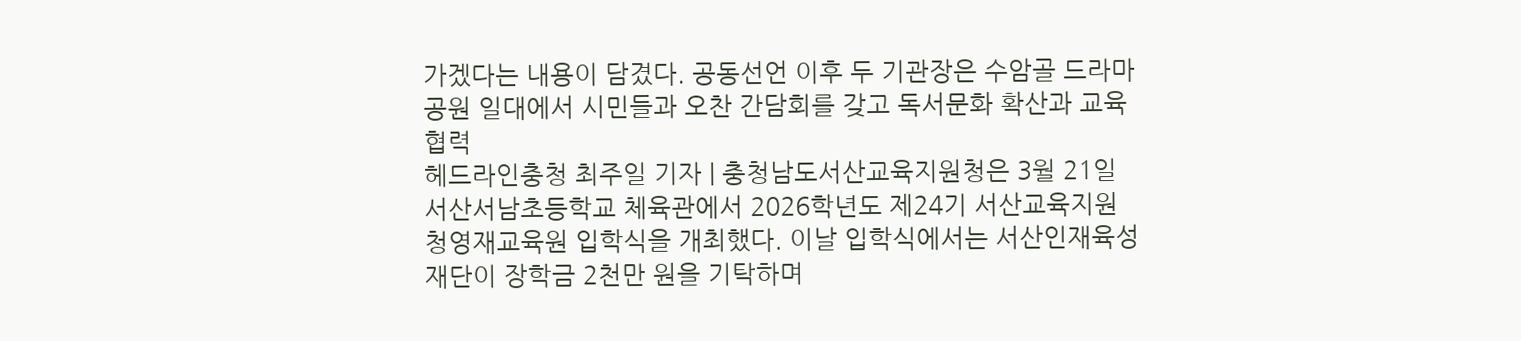가겠다는 내용이 담겼다. 공동선언 이후 두 기관장은 수암골 드라마공원 일대에서 시민들과 오찬 간담회를 갖고 독서문화 확산과 교육 협력
헤드라인충청 최주일 기자 | 충청남도서산교육지원청은 3월 21일 서산서남초등학교 체육관에서 2026학년도 제24기 서산교육지원청영재교육원 입학식을 개최했다. 이날 입학식에서는 서산인재육성재단이 장학금 2천만 원을 기탁하며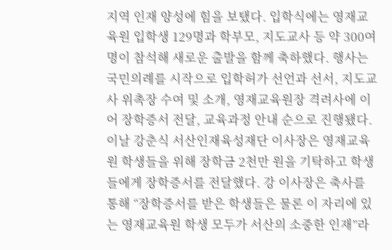지역 인재 양성에 힘을 보탰다. 입학식에는 영재교육원 입학생 129명과 학부모, 지도교사 등 약 300여 명이 참석해 새로운 출발을 함께 축하했다. 행사는 국민의례를 시작으로 입학허가 선언과 선서, 지도교사 위촉장 수여 및 소개, 영재교육원장 격려사에 이어 장학증서 전달, 교육과정 안내 순으로 진행됐다. 이날 강춘식 서산인재육성재단 이사장은 영재교육원 학생들을 위해 장학금 2천만 원을 기탁하고 학생들에게 장학증서를 전달했다. 강 이사장은 축사를 통해 “장학증서를 받은 학생들은 물론 이 자리에 있는 영재교육원 학생 모두가 서산의 소중한 인재”라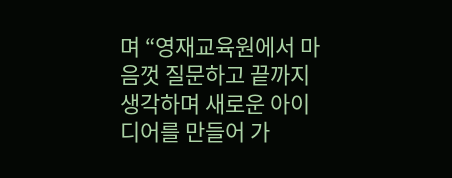며 “영재교육원에서 마음껏 질문하고 끝까지 생각하며 새로운 아이디어를 만들어 가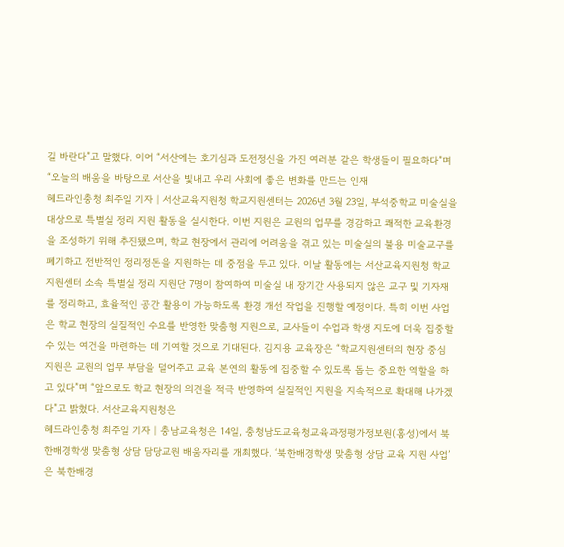길 바란다”고 말했다. 이어 “서산에는 호기심과 도전정신을 가진 여러분 같은 학생들이 필요하다”며 “오늘의 배움을 바탕으로 서산을 빛내고 우리 사회에 좋은 변화를 만드는 인재
헤드라인충청 최주일 기자 | 서산교육지원청 학교지원센터는 2026년 3월 23일, 부석중학교 미술실을 대상으로 특별실 정리 지원 활동을 실시한다. 이번 지원은 교원의 업무를 경감하고 쾌적한 교육환경을 조성하기 위해 추진됐으며, 학교 현장에서 관리에 어려움을 겪고 있는 미술실의 불용 미술교구를 폐기하고 전반적인 정리정돈을 지원하는 데 중점을 두고 있다. 이날 활동에는 서산교육지원청 학교지원센터 소속 특별실 정리 지원단 7명이 참여하여 미술실 내 장기간 사용되지 않은 교구 및 기자재를 정리하고, 효율적인 공간 활용이 가능하도록 환경 개선 작업을 진행할 예정이다. 특히 이번 사업은 학교 현장의 실질적인 수요를 반영한 맞춤형 지원으로, 교사들이 수업과 학생 지도에 더욱 집중할 수 있는 여건을 마련하는 데 기여할 것으로 기대된다. 김지용 교육장은 “학교지원센터의 현장 중심 지원은 교원의 업무 부담을 덜어주고 교육 본연의 활동에 집중할 수 있도록 돕는 중요한 역할을 하고 있다”며 “앞으로도 학교 현장의 의견을 적극 반영하여 실질적인 지원을 지속적으로 확대해 나가겠다”고 밝혔다. 서산교육지원청은
헤드라인충청 최주일 기자 | 충남교육청은 14일, 충청남도교육청교육과정평가정보원(홍성)에서 북한배경학생 맞춤형 상담 담당교원 배움자리를 개최했다. ‘북한배경학생 맞춤형 상담 교육 지원 사업’은 북한배경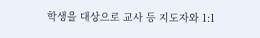학생을 대상으로 교사 등 지도자와 1:1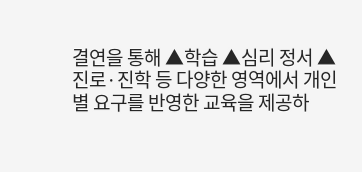결연을 통해 ▲학습 ▲심리 정서 ▲진로·진학 등 다양한 영역에서 개인별 요구를 반영한 교육을 제공하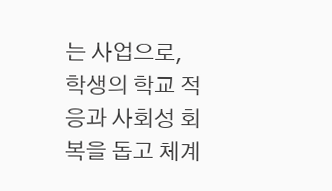는 사업으로, 학생의 학교 적응과 사회성 회복을 돕고 체계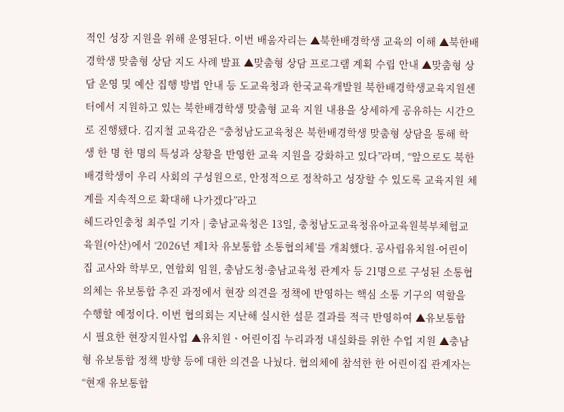적인 성장 지원을 위해 운영된다. 이번 배움자리는 ▲북한배경학생 교육의 이해 ▲북한배경학생 맞춤형 상담 지도 사례 발표 ▲맞춤형 상담 프로그램 계획 수립 안내 ▲맞춤형 상담 운영 및 예산 집행 방법 안내 등 도교육청과 한국교육개발원 북한배경학생교육지원센터에서 지원하고 있는 북한배경학생 맞춤형 교육 지원 내용을 상세하게 공유하는 시간으로 진행됐다. 김지철 교육감은 “충청남도교육청은 북한배경학생 맞춤형 상담을 통해 학생 한 명 한 명의 특성과 상황을 반영한 교육 지원을 강화하고 있다”라며, “앞으로도 북한배경학생이 우리 사회의 구성원으로, 안정적으로 정착하고 성장할 수 있도록 교육지원 체계를 지속적으로 확대해 나가겠다”라고
헤드라인충청 최주일 기자 | 충남교육청은 13일, 충청남도교육청유아교육원북부체험교육원(아산)에서 ‘2026년 제1차 유보통합 소통협의체’를 개최했다. 공사립유치원·어린이집 교사와 학부모, 연합회 임원, 충남도청·충남교육청 관계자 등 21명으로 구성된 소통협의체는 유보통합 추진 과정에서 현장 의견을 정책에 반영하는 핵심 소통 기구의 역할을 수행할 예정이다. 이번 협의회는 지난해 실시한 설문 결과를 적극 반영하여 ▲유보통합 시 필요한 현장지원사업 ▲유치원ㆍ어린이집 누리과정 내실화를 위한 수업 지원 ▲충남형 유보통합 정책 방향 등에 대한 의견을 나눴다. 협의체에 참석한 한 어린이집 관계자는 “현재 유보통합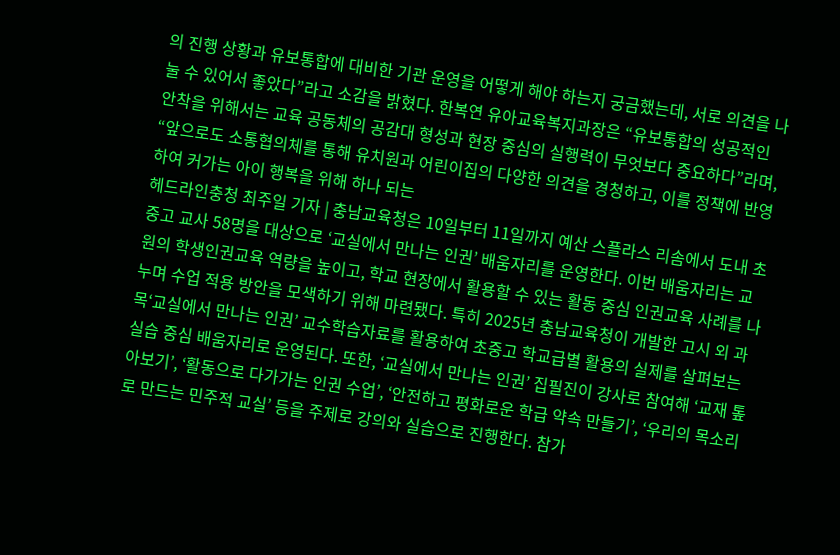의 진행 상황과 유보통합에 대비한 기관 운영을 어떻게 해야 하는지 궁금했는데, 서로 의견을 나눌 수 있어서 좋았다”라고 소감을 밝혔다. 한복연 유아교육복지과장은 “유보통합의 성공적인 안착을 위해서는 교육 공동체의 공감대 형성과 현장 중심의 실행력이 무엇보다 중요하다”라며, “앞으로도 소통협의체를 통해 유치원과 어린이집의 다양한 의견을 경청하고, 이를 정책에 반영하여 커가는 아이 행복을 위해 하나 되는
헤드라인충청 최주일 기자 | 충남교육청은 10일부터 11일까지 예산 스플라스 리솜에서 도내 초중고 교사 58명을 대상으로 ‘교실에서 만나는 인권’ 배움자리를 운영한다. 이번 배움자리는 교원의 학생인권교육 역량을 높이고, 학교 현장에서 활용할 수 있는 활동 중심 인권교육 사례를 나누며 수업 적용 방안을 모색하기 위해 마련됐다. 특히 2025년 충남교육청이 개발한 고시 외 과목‘교실에서 만나는 인권’ 교수학습자료를 활용하여 초중고 학교급별 활용의 실제를 살펴보는 실습 중심 배움자리로 운영된다. 또한, ‘교실에서 만나는 인권’ 집필진이 강사로 참여해 ‘교재 톺아보기’, ‘활동으로 다가가는 인권 수업’, ‘안전하고 평화로운 학급 약속 만들기’, ‘우리의 목소리로 만드는 민주적 교실’ 등을 주제로 강의와 실습으로 진행한다. 참가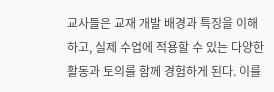교사들은 교재 개발 배경과 특징을 이해하고, 실제 수업에 적용할 수 있는 다양한 활동과 토의를 함께 경험하게 된다. 이를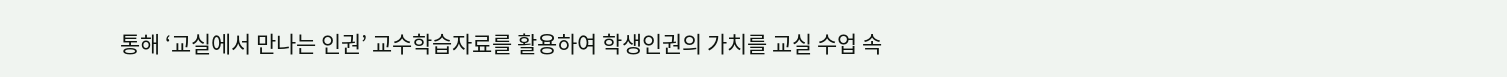통해 ‘교실에서 만나는 인권’ 교수학습자료를 활용하여 학생인권의 가치를 교실 수업 속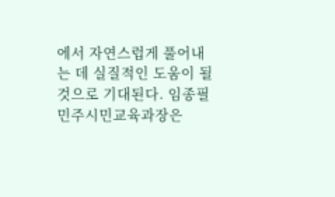에서 자연스럽게 풀어내는 데 실질적인 도움이 될 것으로 기대된다. 임종필 민주시민교육과장은